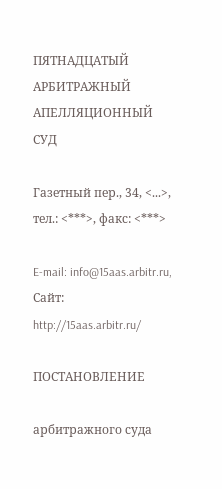ПЯТНАДЦАТЫЙ АРБИТРАЖНЫЙ АПЕЛЛЯЦИОННЫЙ СУД

Газетный пер., 34, <...>, тел.: <***>, факс: <***>

E-mail: info@15aas.arbitr.ru, Сайт: http://15aas.arbitr.ru/

ПОСТАНОВЛЕНИЕ

арбитражного суда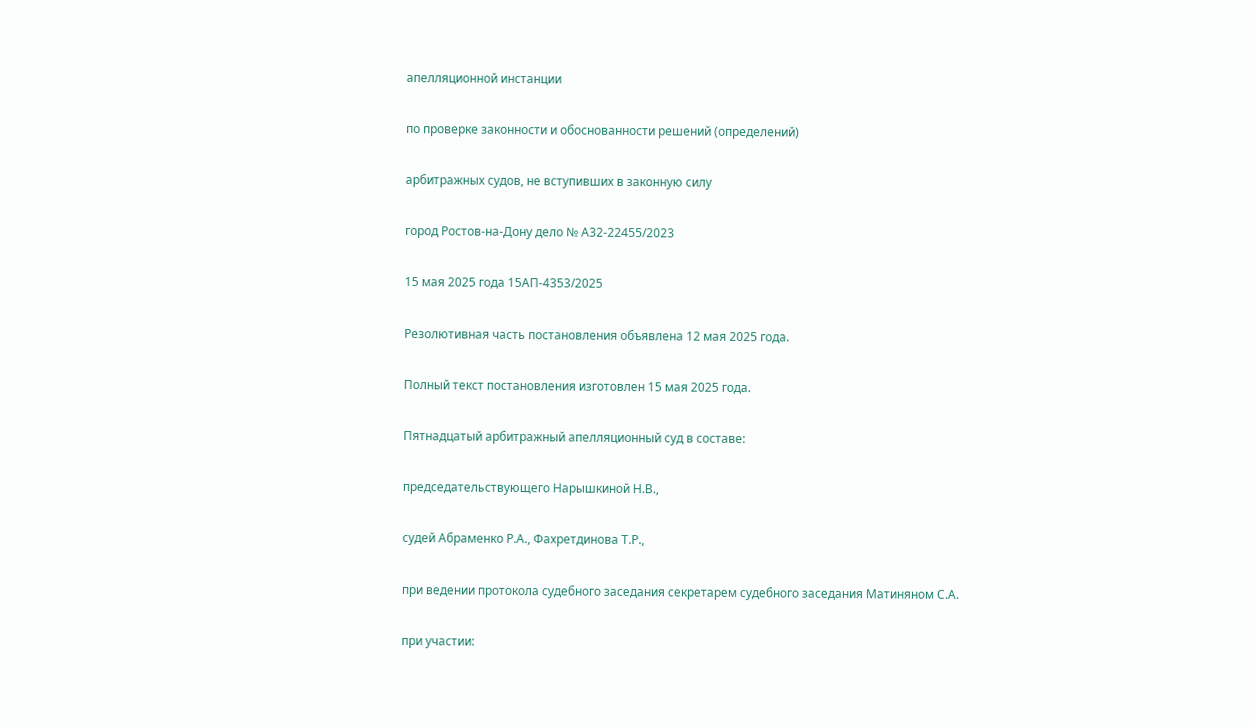апелляционной инстанции

по проверке законности и обоснованности решений (определений)

арбитражных судов, не вступивших в законную силу

город Ростов-на-Дону дело № А32-22455/2023

15 мая 2025 года 15АП-4353/2025

Резолютивная часть постановления объявлена 12 мая 2025 года.

Полный текст постановления изготовлен 15 мая 2025 года.

Пятнадцатый арбитражный апелляционный суд в составе:

председательствующего Нарышкиной Н.В.,

судей Абраменко Р.А., Фахретдинова Т.Р.,

при ведении протокола судебного заседания секретарем судебного заседания Матиняном С.А.

при участии: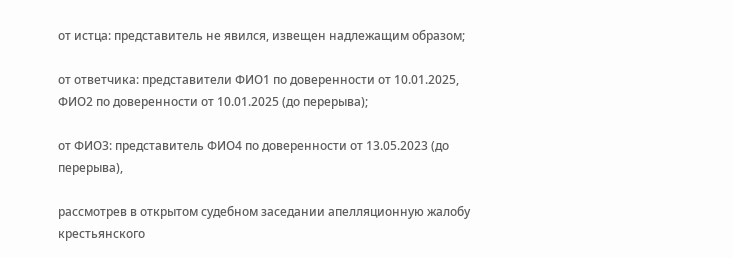от истца: представитель не явился, извещен надлежащим образом;

от ответчика: представители ФИО1 по доверенности от 10.01.2025, ФИО2 по доверенности от 10.01.2025 (до перерыва);

от ФИО3: представитель ФИО4 по доверенности от 13.05.2023 (до перерыва),

рассмотрев в открытом судебном заседании апелляционную жалобу крестьянского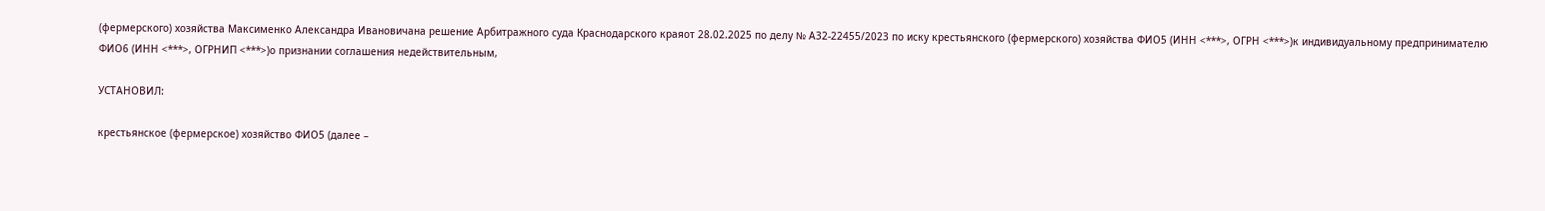(фермерского) хозяйства Максименко Александра Ивановичана решение Арбитражного суда Краснодарского краяот 28.02.2025 по делу № А32-22455/2023 по иску крестьянского (фермерского) хозяйства ФИО5 (ИНН <***>, ОГРН <***>)к индивидуальному предпринимателю ФИО6 (ИНН <***>, ОГРНИП <***>)о признании соглашения недействительным,

УСТАНОВИЛ:

крестьянское (фермерское) хозяйство ФИО5 (далее –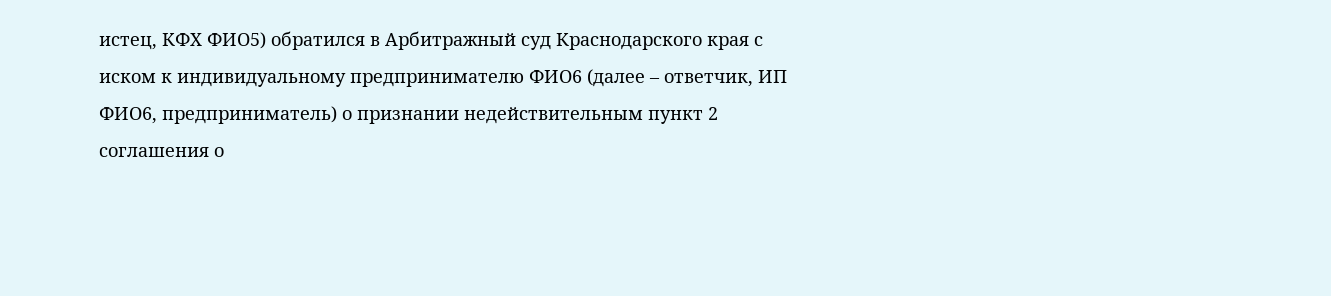истец, КФХ ФИО5) обратился в Арбитражный суд Краснодарского края с иском к индивидуальному предпринимателю ФИО6 (далее – ответчик, ИП ФИО6, предприниматель) о признании недействительным пункт 2 соглашения о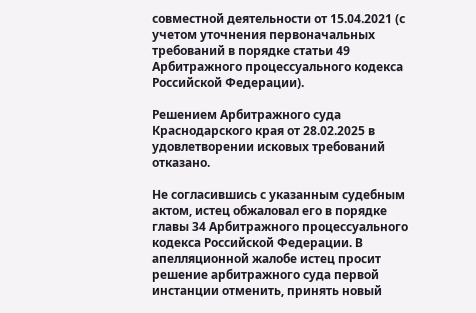совместной деятельности от 15.04.2021 (с учетом уточнения первоначальных требований в порядке статьи 49 Арбитражного процессуального кодекса Российской Федерации).

Решением Арбитражного суда Краснодарского края от 28.02.2025 в удовлетворении исковых требований отказано.

Не согласившись с указанным судебным актом, истец обжаловал его в порядке главы 34 Арбитражного процессуального кодекса Российской Федерации. В апелляционной жалобе истец просит решение арбитражного суда первой инстанции отменить, принять новый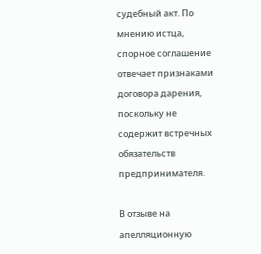судебный акт. По мнению истца, спорное соглашение отвечает признаками договора дарения, поскольку не содержит встречных обязательств предпринимателя.

В отзыве на апелляционную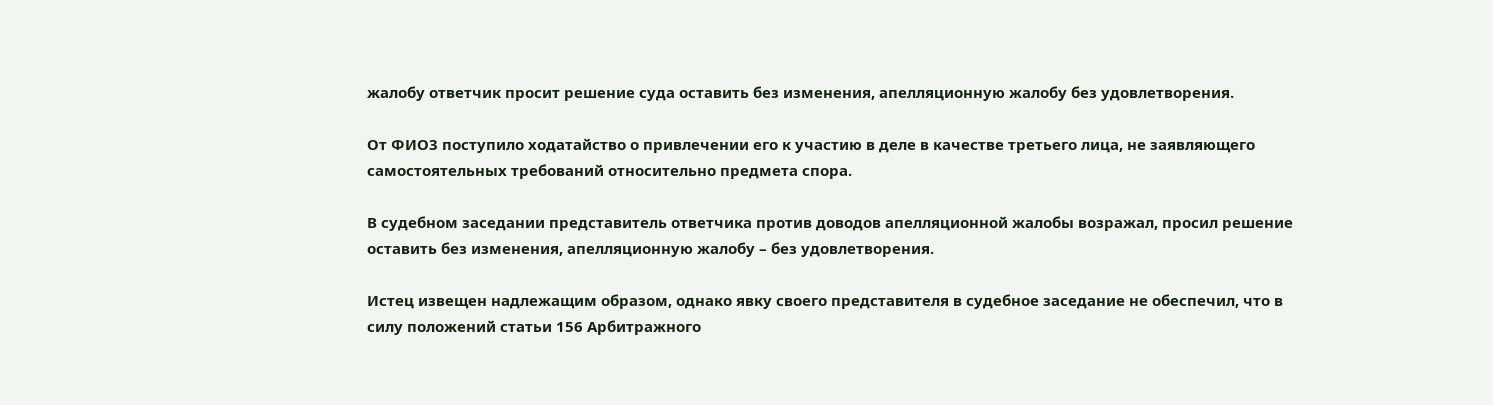жалобу ответчик просит решение суда оставить без изменения, апелляционную жалобу без удовлетворения.

От ФИО3 поступило ходатайство о привлечении его к участию в деле в качестве третьего лица, не заявляющего самостоятельных требований относительно предмета спора.

В судебном заседании представитель ответчика против доводов апелляционной жалобы возражал, просил решение оставить без изменения, апелляционную жалобу – без удовлетворения.

Истец извещен надлежащим образом, однако явку своего представителя в судебное заседание не обеспечил, что в силу положений статьи 156 Арбитражного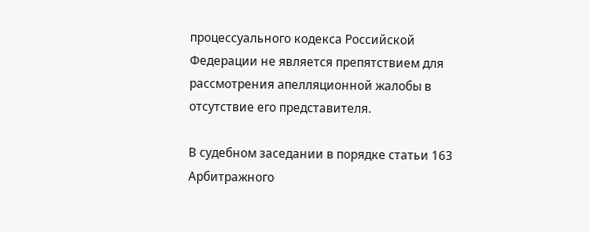процессуального кодекса Российской Федерации не является препятствием для рассмотрения апелляционной жалобы в отсутствие его представителя.

В судебном заседании в порядке статьи 163 Арбитражного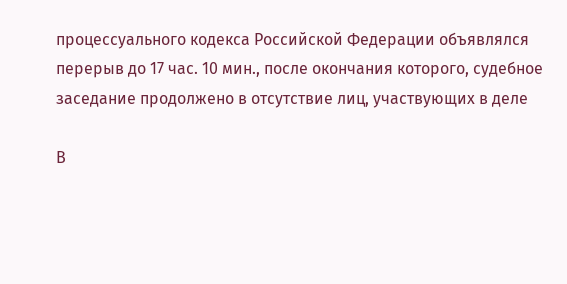процессуального кодекса Российской Федерации объявлялся перерыв до 17 час. 10 мин., после окончания которого, судебное заседание продолжено в отсутствие лиц, участвующих в деле

В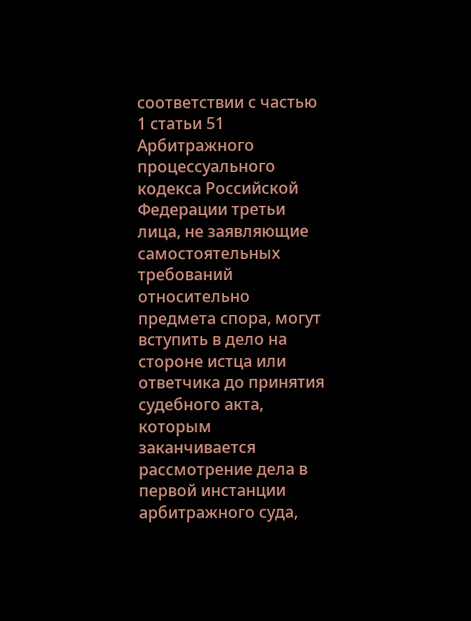соответствии с частью 1 статьи 51 Арбитражного процессуального кодекса Российской Федерации третьи лица, не заявляющие самостоятельных требований относительно предмета спора, могут вступить в дело на стороне истца или ответчика до принятия судебного акта, которым заканчивается рассмотрение дела в первой инстанции арбитражного суда,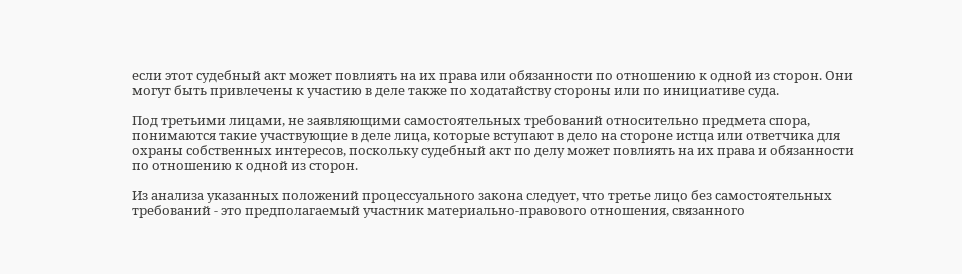если этот судебный акт может повлиять на их права или обязанности по отношению к одной из сторон. Они могут быть привлечены к участию в деле также по ходатайству стороны или по инициативе суда.

Под третьими лицами, не заявляющими самостоятельных требований относительно предмета спора, понимаются такие участвующие в деле лица, которые вступают в дело на стороне истца или ответчика для охраны собственных интересов, поскольку судебный акт по делу может повлиять на их права и обязанности по отношению к одной из сторон.

Из анализа указанных положений процессуального закона следует, что третье лицо без самостоятельных требований - это предполагаемый участник материально-правового отношения, связанного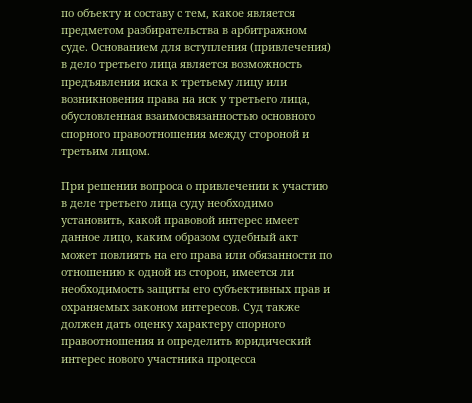по объекту и составу с тем, какое является предметом разбирательства в арбитражном суде. Основанием для вступления (привлечения) в дело третьего лица является возможность предъявления иска к третьему лицу или возникновения права на иск у третьего лица, обусловленная взаимосвязанностью основного спорного правоотношения между стороной и третьим лицом.

При решении вопроса о привлечении к участию в деле третьего лица суду необходимо установить, какой правовой интерес имеет данное лицо, каким образом судебный акт может повлиять на его права или обязанности по отношению к одной из сторон, имеется ли необходимость защиты его субъективных прав и охраняемых законом интересов. Суд также должен дать оценку характеру спорного правоотношения и определить юридический интерес нового участника процесса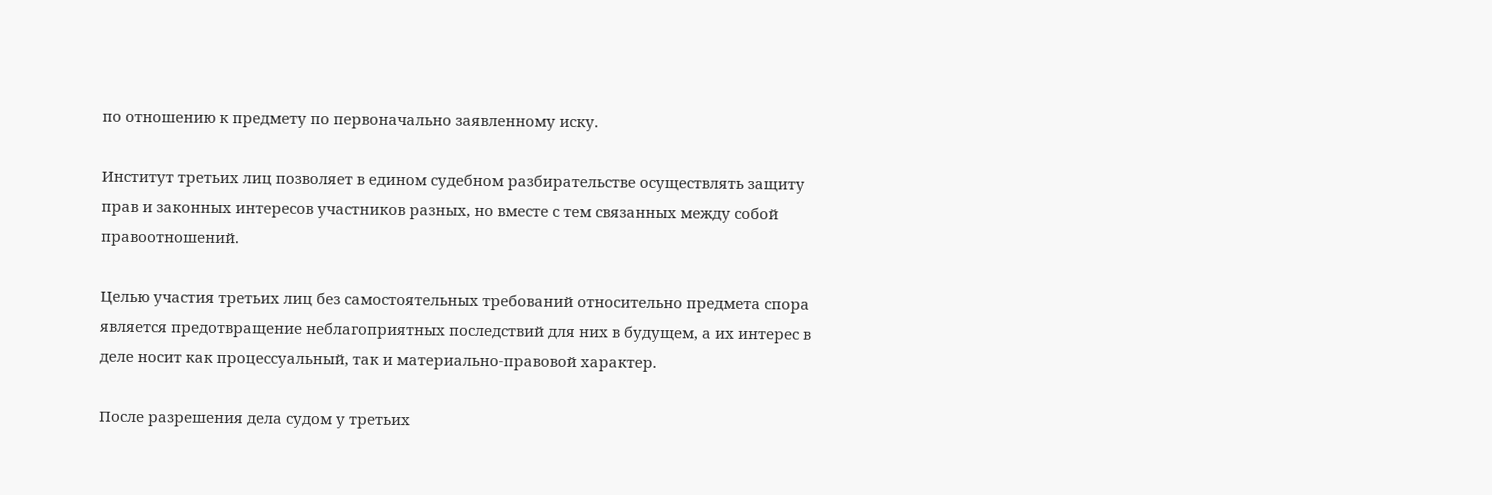по отношению к предмету по первоначально заявленному иску.

Институт третьих лиц позволяет в едином судебном разбирательстве осуществлять защиту прав и законных интересов участников разных, но вместе с тем связанных между собой правоотношений.

Целью участия третьих лиц без самостоятельных требований относительно предмета спора является предотвращение неблагоприятных последствий для них в будущем, а их интерес в деле носит как процессуальный, так и материально-правовой характер.

После разрешения дела судом у третьих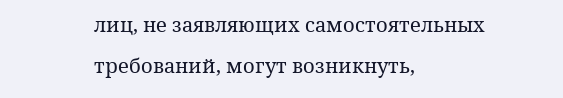лиц, не заявляющих самостоятельных требований, могут возникнуть,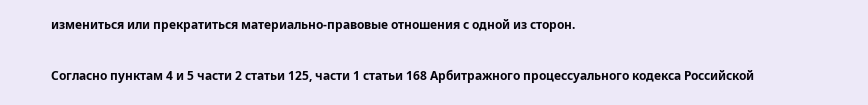измениться или прекратиться материально-правовые отношения с одной из сторон.

Согласно пунктам 4 и 5 части 2 статьи 125, части 1 статьи 168 Арбитражного процессуального кодекса Российской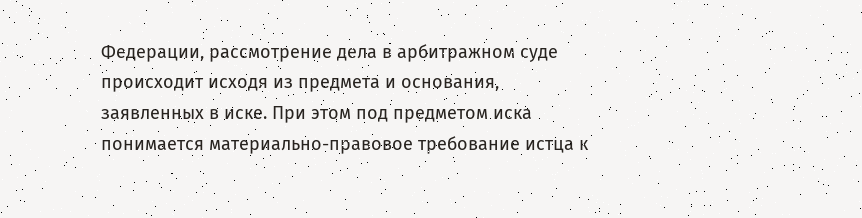Федерации, рассмотрение дела в арбитражном суде происходит исходя из предмета и основания, заявленных в иске. При этом под предметом иска понимается материально-правовое требование истца к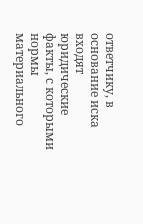ответчику, в основание иска входят юридические факты, с которыми нормы материального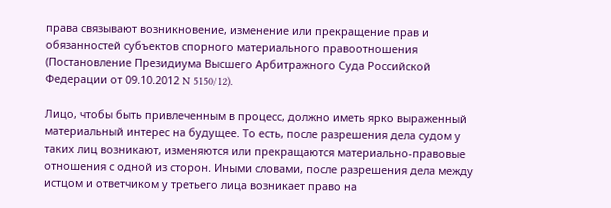права связывают возникновение, изменение или прекращение прав и обязанностей субъектов спорного материального правоотношения (Постановление Президиума Высшего Арбитражного Суда Российской Федерации от 09.10.2012 N 5150/12).

Лицо, чтобы быть привлеченным в процесс, должно иметь ярко выраженный материальный интерес на будущее. То есть, после разрешения дела судом у таких лиц возникают, изменяются или прекращаются материально-правовые отношения с одной из сторон. Иными словами, после разрешения дела между истцом и ответчиком у третьего лица возникает право на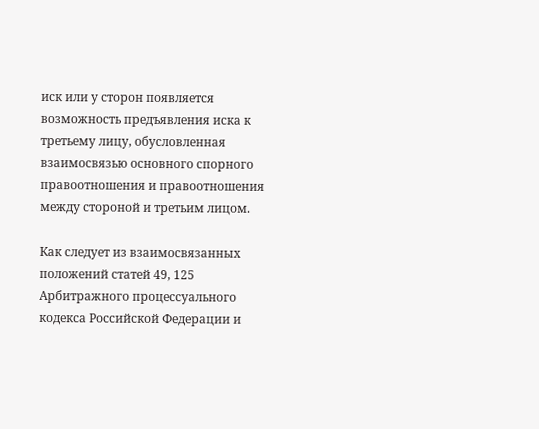иск или у сторон появляется возможность предъявления иска к третьему лицу, обусловленная взаимосвязью основного спорного правоотношения и правоотношения между стороной и третьим лицом.

Как следует из взаимосвязанных положений статей 49, 125 Арбитражного процессуального кодекса Российской Федерации и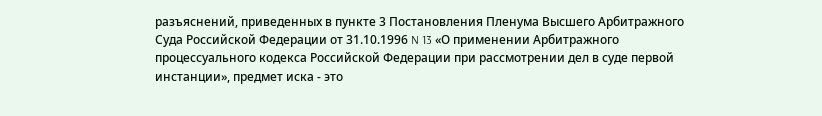разъяснений, приведенных в пункте 3 Постановления Пленума Высшего Арбитражного Суда Российской Федерации от 31.10.1996 N 13 «О применении Арбитражного процессуального кодекса Российской Федерации при рассмотрении дел в суде первой инстанции», предмет иска - это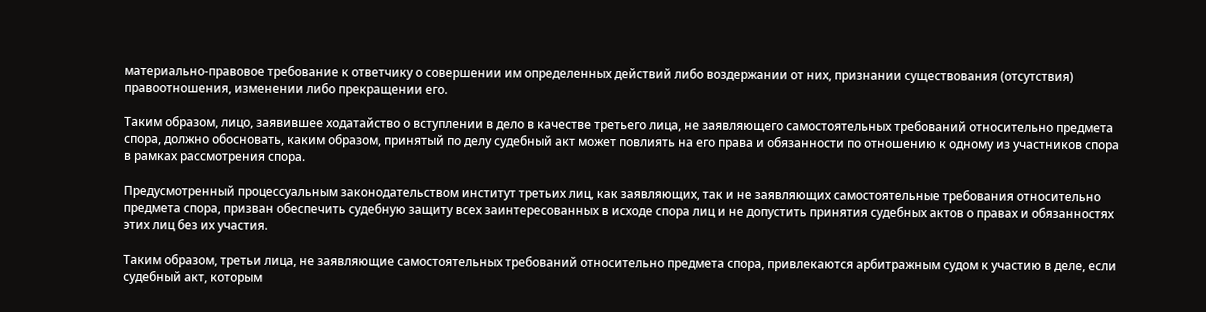материально-правовое требование к ответчику о совершении им определенных действий либо воздержании от них, признании существования (отсутствия) правоотношения, изменении либо прекращении его.

Таким образом, лицо, заявившее ходатайство о вступлении в дело в качестве третьего лица, не заявляющего самостоятельных требований относительно предмета спора, должно обосновать, каким образом, принятый по делу судебный акт может повлиять на его права и обязанности по отношению к одному из участников спора в рамках рассмотрения спора.

Предусмотренный процессуальным законодательством институт третьих лиц, как заявляющих, так и не заявляющих самостоятельные требования относительно предмета спора, призван обеспечить судебную защиту всех заинтересованных в исходе спора лиц и не допустить принятия судебных актов о правах и обязанностях этих лиц без их участия.

Таким образом, третьи лица, не заявляющие самостоятельных требований относительно предмета спора, привлекаются арбитражным судом к участию в деле, если судебный акт, которым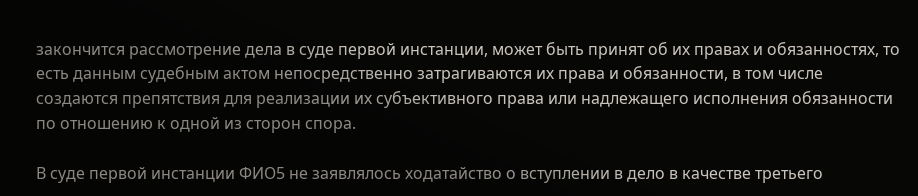закончится рассмотрение дела в суде первой инстанции, может быть принят об их правах и обязанностях, то есть данным судебным актом непосредственно затрагиваются их права и обязанности, в том числе создаются препятствия для реализации их субъективного права или надлежащего исполнения обязанности по отношению к одной из сторон спора.

В суде первой инстанции ФИО5 не заявлялось ходатайство о вступлении в дело в качестве третьего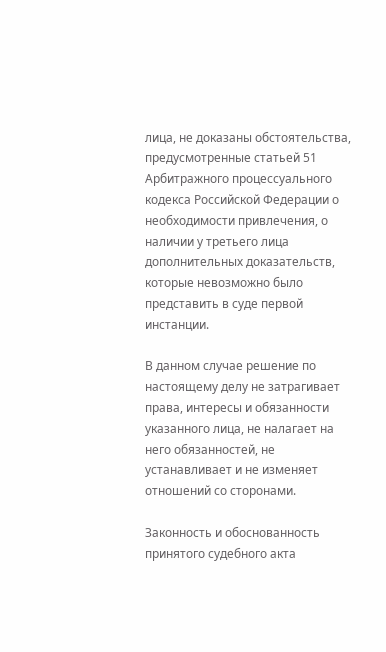лица, не доказаны обстоятельства, предусмотренные статьей 51 Арбитражного процессуального кодекса Российской Федерации о необходимости привлечения, о наличии у третьего лица дополнительных доказательств, которые невозможно было представить в суде первой инстанции.

В данном случае решение по настоящему делу не затрагивает права, интересы и обязанности указанного лица, не налагает на него обязанностей, не устанавливает и не изменяет отношений со сторонами.

Законность и обоснованность принятого судебного акта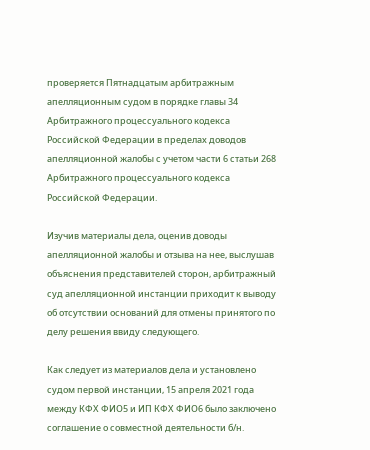проверяется Пятнадцатым арбитражным апелляционным судом в порядке главы 34 Арбитражного процессуального кодекса Российской Федерации в пределах доводов апелляционной жалобы с учетом части 6 статьи 268 Арбитражного процессуального кодекса Российской Федерации.

Изучив материалы дела, оценив доводы апелляционной жалобы и отзыва на нее, выслушав объяснения представителей сторон, арбитражный суд апелляционной инстанции приходит к выводу об отсутствии оснований для отмены принятого по делу решения ввиду следующего.

Как следует из материалов дела и установлено судом первой инстанции, 15 апреля 2021 года между КФХ ФИО5 и ИП КФХ ФИО6 было заключено соглашение о совместной деятельности б/н.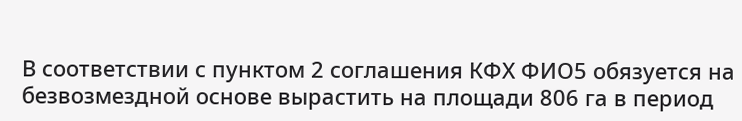В соответствии с пунктом 2 соглашения КФХ ФИО5 обязуется на безвозмездной основе вырастить на площади 806 га в период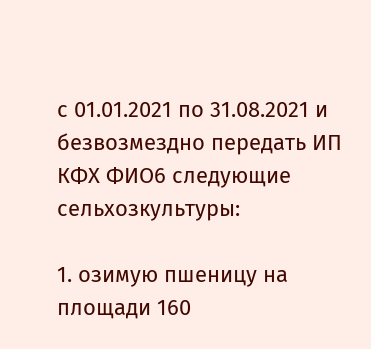с 01.01.2021 по 31.08.2021 и безвозмездно передать ИП КФХ ФИО6 следующие сельхозкультуры:

1. озимую пшеницу на площади 160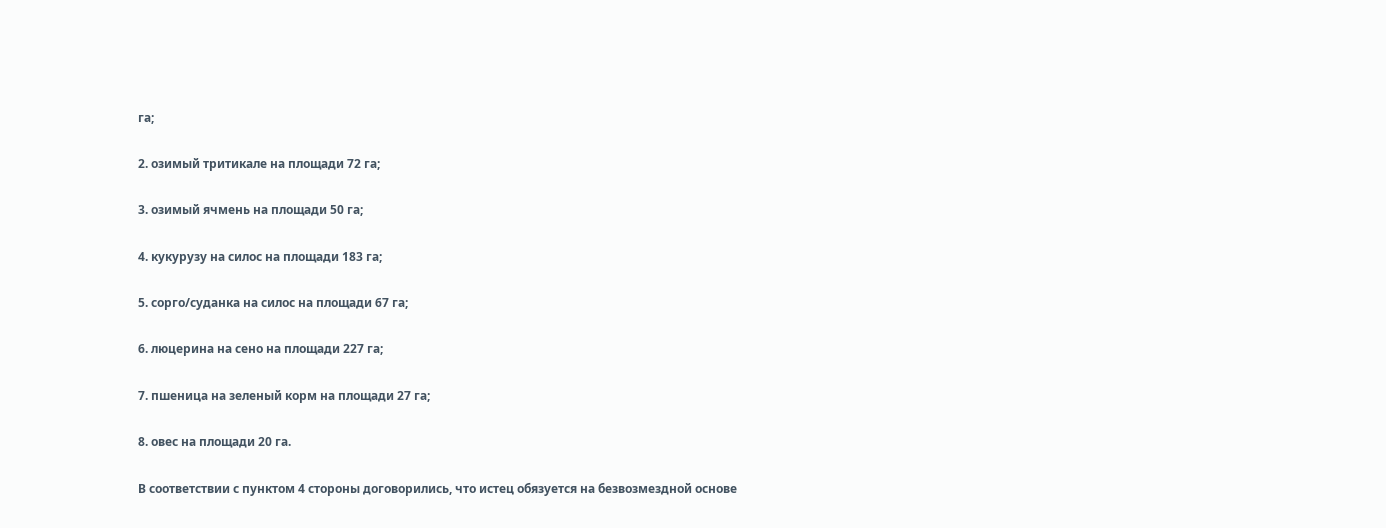га;

2. озимый тритикале на площади 72 га;

3. озимый ячмень на площади 50 га;

4. кукурузу на силос на площади 183 га;

5. сорго/суданка на силос на площади 67 га;

6. люцерина на сено на площади 227 га;

7. пшеница на зеленый корм на площади 27 га;

8. овес на площади 20 га.

В соответствии с пунктом 4 стороны договорились, что истец обязуется на безвозмездной основе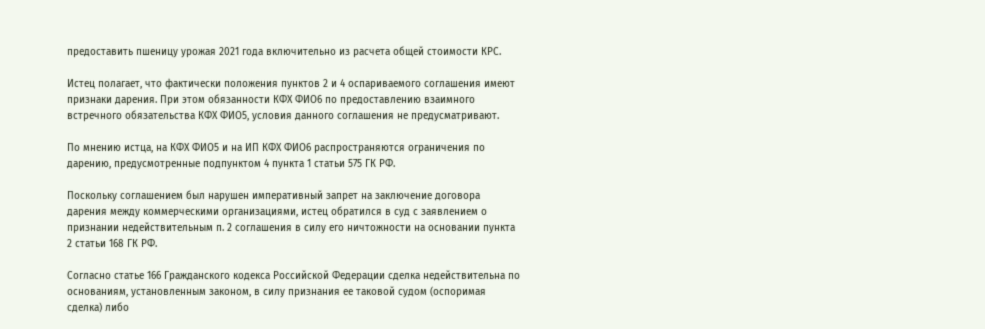предоставить пшеницу урожая 2021 года включительно из расчета общей стоимости КРС.

Истец полагает, что фактически положения пунктов 2 и 4 оспариваемого соглашения имеют признаки дарения. При этом обязанности КФХ ФИО6 по предоставлению взаимного встречного обязательства КФХ ФИО5, условия данного соглашения не предусматривают.

По мнению истца, на КФХ ФИО5 и на ИП КФХ ФИО6 распространяются ограничения по дарению, предусмотренные подпунктом 4 пункта 1 статьи 575 ГК РФ.

Поскольку соглашением был нарушен императивный запрет на заключение договора дарения между коммерческими организациями, истец обратился в суд с заявлением о признании недействительным п. 2 соглашения в силу его ничтожности на основании пункта 2 статьи 168 ГК РФ.

Согласно статье 166 Гражданского кодекса Российской Федерации сделка недействительна по основаниям, установленным законом, в силу признания ее таковой судом (оспоримая сделка) либо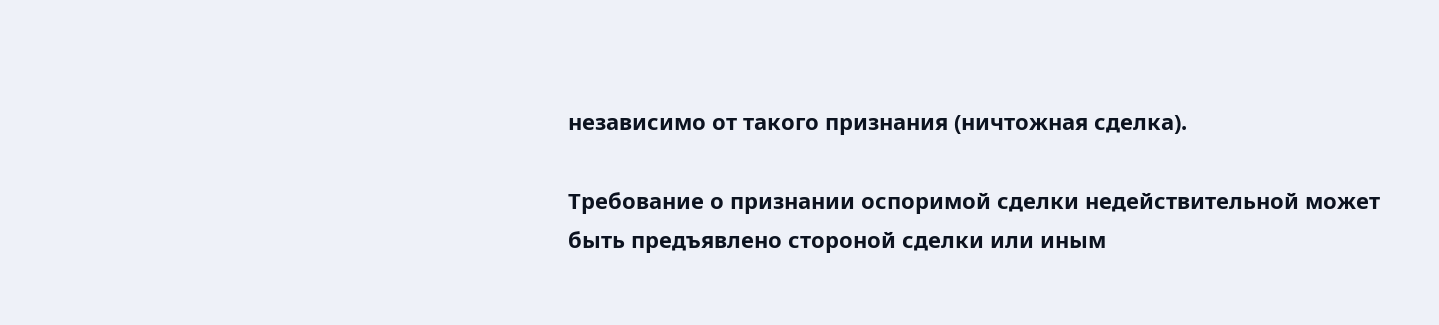независимо от такого признания (ничтожная сделка).

Требование о признании оспоримой сделки недействительной может быть предъявлено стороной сделки или иным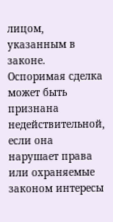лицом, указанным в законе. Оспоримая сделка может быть признана недействительной, если она нарушает права или охраняемые законом интересы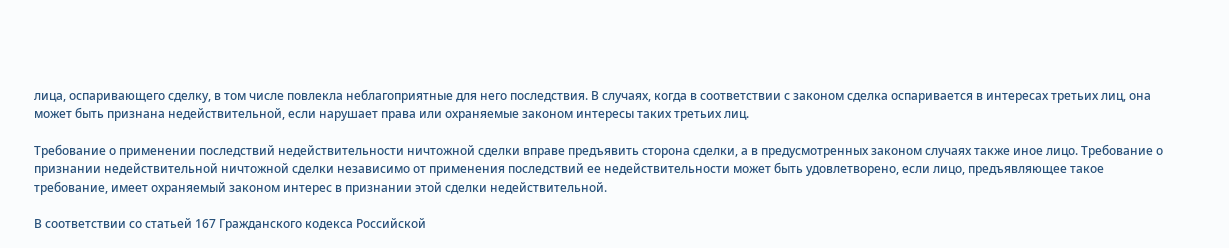лица, оспаривающего сделку, в том числе повлекла неблагоприятные для него последствия. В случаях, когда в соответствии с законом сделка оспаривается в интересах третьих лиц, она может быть признана недействительной, если нарушает права или охраняемые законом интересы таких третьих лиц.

Требование о применении последствий недействительности ничтожной сделки вправе предъявить сторона сделки, а в предусмотренных законом случаях также иное лицо. Требование о признании недействительной ничтожной сделки независимо от применения последствий ее недействительности может быть удовлетворено, если лицо, предъявляющее такое требование, имеет охраняемый законом интерес в признании этой сделки недействительной.

В соответствии со статьей 167 Гражданского кодекса Российской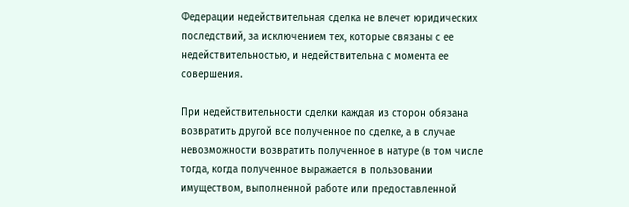Федерации недействительная сделка не влечет юридических последствий, за исключением тех, которые связаны с ее недействительностью, и недействительна с момента ее совершения.

При недействительности сделки каждая из сторон обязана возвратить другой все полученное по сделке, а в случае невозможности возвратить полученное в натуре (в том числе тогда, когда полученное выражается в пользовании имуществом, выполненной работе или предоставленной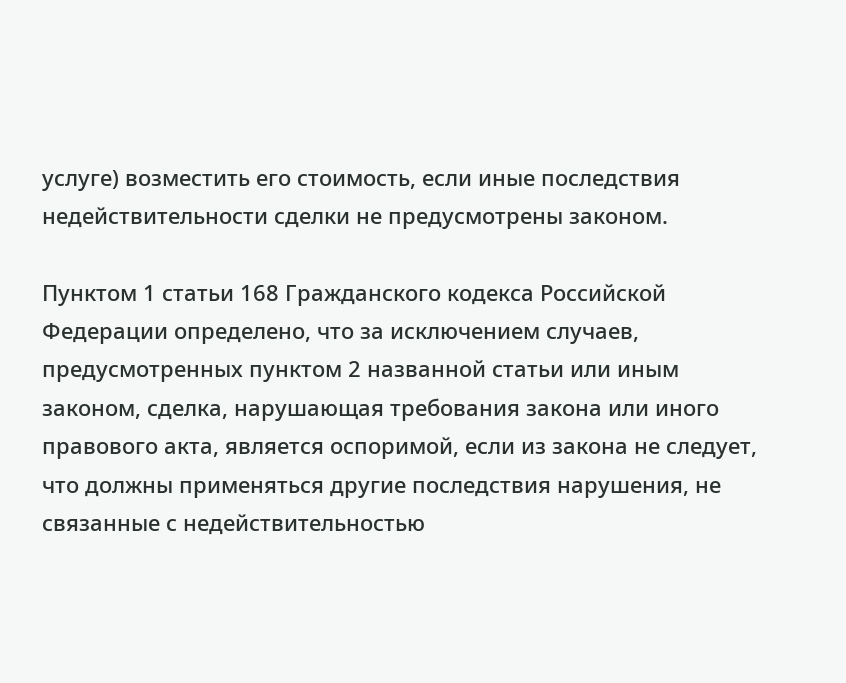услуге) возместить его стоимость, если иные последствия недействительности сделки не предусмотрены законом.

Пунктом 1 статьи 168 Гражданского кодекса Российской Федерации определено, что за исключением случаев, предусмотренных пунктом 2 названной статьи или иным законом, сделка, нарушающая требования закона или иного правового акта, является оспоримой, если из закона не следует, что должны применяться другие последствия нарушения, не связанные с недействительностью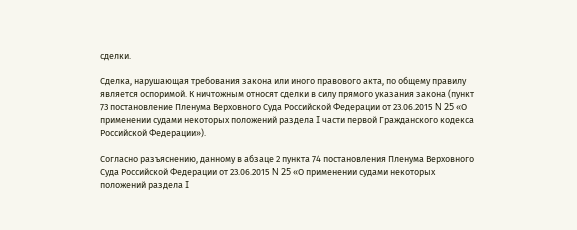сделки.

Сделка, нарушающая требования закона или иного правового акта, по общему правилу является оспоримой. К ничтожным относят сделки в силу прямого указания закона (пункт 73 постановление Пленума Верховного Суда Российской Федерации от 23.06.2015 N 25 «О применении судами некоторых положений раздела I части первой Гражданского кодекса Российской Федерации»).

Согласно разъяснению, данному в абзаце 2 пункта 74 постановления Пленума Верховного Суда Российской Федерации от 23.06.2015 N 25 «О применении судами некоторых положений раздела I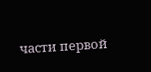части первой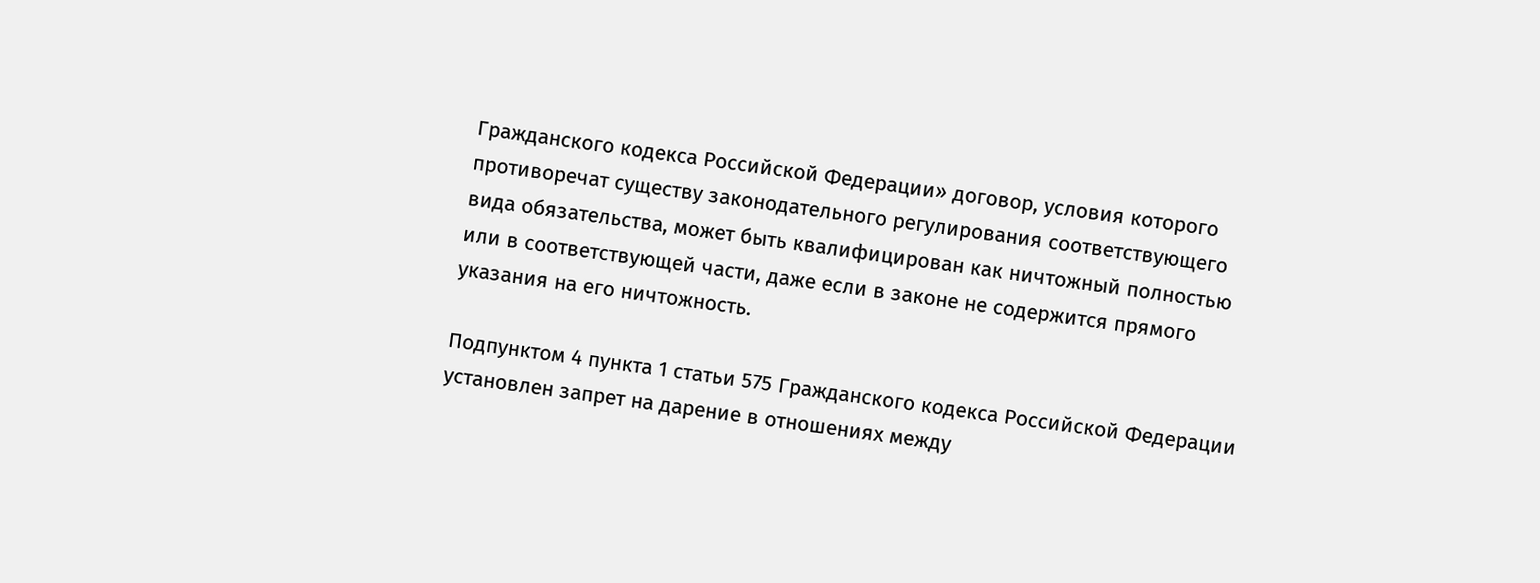Гражданского кодекса Российской Федерации» договор, условия которого противоречат существу законодательного регулирования соответствующего вида обязательства, может быть квалифицирован как ничтожный полностью или в соответствующей части, даже если в законе не содержится прямого указания на его ничтожность.

Подпунктом 4 пункта 1 статьи 575 Гражданского кодекса Российской Федерации установлен запрет на дарение в отношениях между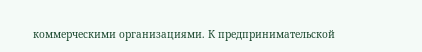коммерческими организациями. К предпринимательской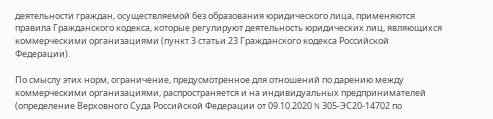деятельности граждан, осуществляемой без образования юридического лица, применяются правила Гражданского кодекса, которые регулируют деятельность юридических лиц, являющихся коммерческими организациями (пункт 3 статьи 23 Гражданского кодекса Российской Федерации).

По смыслу этих норм, ограничение, предусмотренное для отношений по дарению между коммерческими организациями, распространяется и на индивидуальных предпринимателей (определение Верховного Суда Российской Федерации от 09.10.2020 N 305-ЭС20-14702 по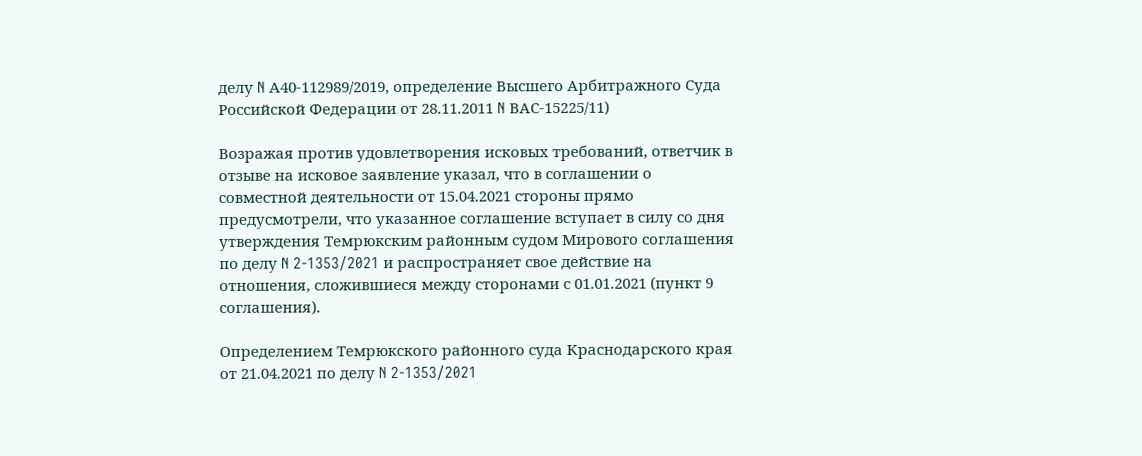делу N А40-112989/2019, определение Высшего Арбитражного Суда Российской Федерации от 28.11.2011 N ВАС-15225/11)

Возражая против удовлетворения исковых требований, ответчик в отзыве на исковое заявление указал, что в соглашении о совместной деятельности от 15.04.2021 стороны прямо предусмотрели, что указанное соглашение вступает в силу со дня утверждения Темрюкским районным судом Мирового соглашения по делу N 2-1353/2021 и распространяет свое действие на отношения, сложившиеся между сторонами с 01.01.2021 (пункт 9 соглашения).

Определением Темрюкского районного суда Краснодарского края от 21.04.2021 по делу N 2-1353/2021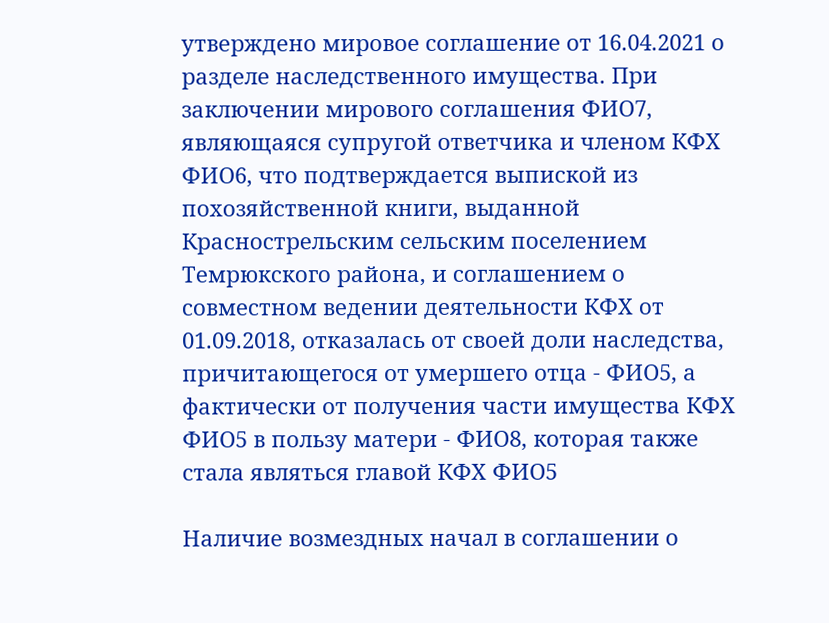утверждено мировое соглашение от 16.04.2021 о разделе наследственного имущества. При заключении мирового соглашения ФИО7, являющаяся супругой ответчика и членом КФХ ФИО6, что подтверждается выпиской из похозяйственной книги, выданной Краснострельским сельским поселением Темрюкского района, и соглашением о совместном ведении деятельности КФХ от 01.09.2018, отказалась от своей доли наследства, причитающегося от умершего отца - ФИО5, а фактически от получения части имущества КФХ ФИО5 в пользу матери - ФИО8, которая также стала являться главой КФХ ФИО5

Наличие возмездных начал в соглашении о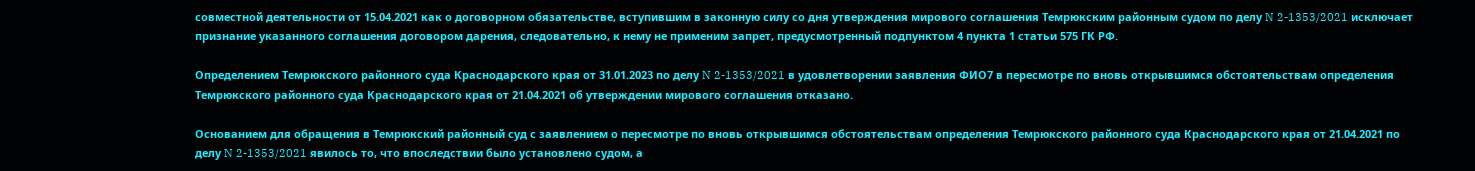совместной деятельности от 15.04.2021 как о договорном обязательстве, вступившим в законную силу со дня утверждения мирового соглашения Темрюкским районным судом по делу N 2-1353/2021 исключает признание указанного соглашения договором дарения, следовательно, к нему не применим запрет, предусмотренный подпунктом 4 пункта 1 статьи 575 ГК РФ.

Определением Темрюкского районного суда Краснодарского края от 31.01.2023 по делу N 2-1353/2021 в удовлетворении заявления ФИО7 в пересмотре по вновь открывшимся обстоятельствам определения Темрюкского районного суда Краснодарского края от 21.04.2021 об утверждении мирового соглашения отказано.

Основанием для обращения в Темрюкский районный суд с заявлением о пересмотре по вновь открывшимся обстоятельствам определения Темрюкского районного суда Краснодарского края от 21.04.2021 по делу N 2-1353/2021 явилось то, что впоследствии было установлено судом, а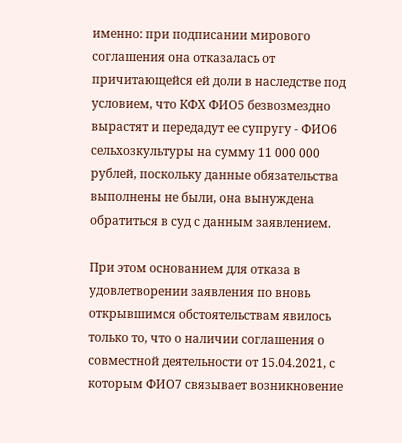именно: при подписании мирового соглашения она отказалась от причитающейся ей доли в наследстве под условием, что КФХ ФИО5 безвозмездно вырастят и передадут ее супругу - ФИО6 сельхозкультуры на сумму 11 000 000 рублей, поскольку данные обязательства выполнены не были, она вынуждена обратиться в суд с данным заявлением.

При этом основанием для отказа в удовлетворении заявления по вновь открывшимся обстоятельствам явилось только то, что о наличии соглашения о совместной деятельности от 15.04.2021, с которым ФИО7 связывает возникновение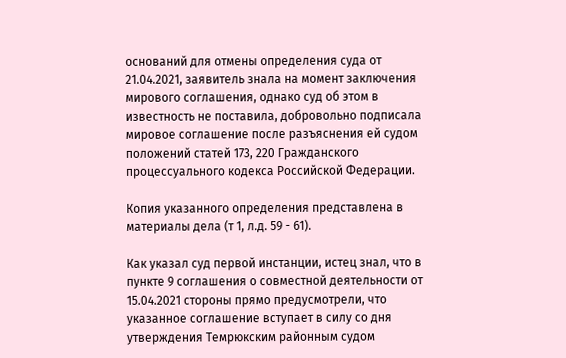оснований для отмены определения суда от 21.04.2021, заявитель знала на момент заключения мирового соглашения, однако суд об этом в известность не поставила, добровольно подписала мировое соглашение после разъяснения ей судом положений статей 173, 220 Гражданского процессуального кодекса Российской Федерации.

Копия указанного определения представлена в материалы дела (т 1, л.д. 59 - 61).

Как указал суд первой инстанции, истец знал, что в пункте 9 соглашения о совместной деятельности от 15.04.2021 стороны прямо предусмотрели, что указанное соглашение вступает в силу со дня утверждения Темрюкским районным судом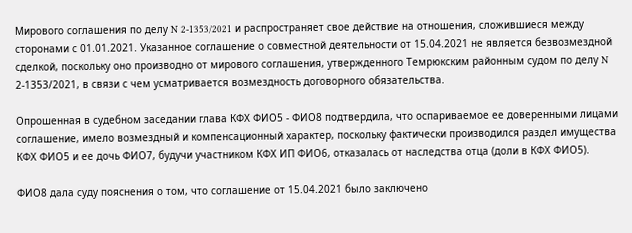Мирового соглашения по делу N 2-1353/2021 и распространяет свое действие на отношения, сложившиеся между сторонами с 01.01.2021. Указанное соглашение о совместной деятельности от 15.04.2021 не является безвозмездной сделкой, поскольку оно производно от мирового соглашения, утвержденного Темрюкским районным судом по делу N 2-1353/2021, в связи с чем усматривается возмездность договорного обязательства.

Опрошенная в судебном заседании глава КФХ ФИО5 - ФИО8 подтвердила, что оспариваемое ее доверенными лицами соглашение, имело возмездный и компенсационный характер, поскольку фактически производился раздел имущества КФХ ФИО5 и ее дочь ФИО7, будучи участником КФХ ИП ФИО6, отказалась от наследства отца (доли в КФХ ФИО5).

ФИО8 дала суду пояснения о том, что соглашение от 15.04.2021 было заключено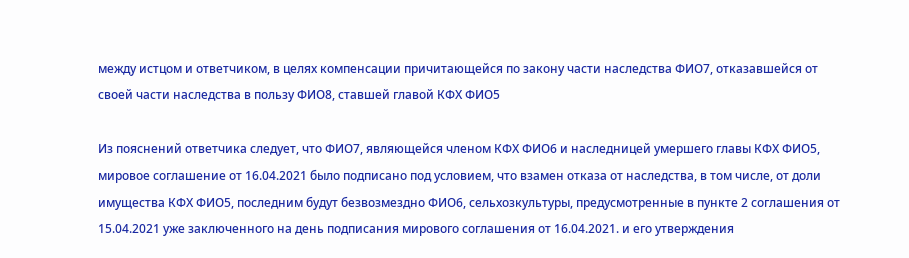между истцом и ответчиком, в целях компенсации причитающейся по закону части наследства ФИО7, отказавшейся от своей части наследства в пользу ФИО8, ставшей главой КФХ ФИО5

Из пояснений ответчика следует, что ФИО7, являющейся членом КФХ ФИО6 и наследницей умершего главы КФХ ФИО5, мировое соглашение от 16.04.2021 было подписано под условием, что взамен отказа от наследства, в том числе, от доли имущества КФХ ФИО5, последним будут безвозмездно ФИО6, сельхозкультуры, предусмотренные в пункте 2 соглашения от 15.04.2021 уже заключенного на день подписания мирового соглашения от 16.04.2021. и его утверждения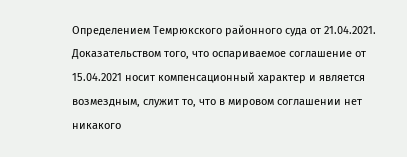Определением Темрюкского районного суда от 21.04.2021. Доказательством того, что оспариваемое соглашение от 15.04.2021 носит компенсационный характер и является возмездным, служит то, что в мировом соглашении нет никакого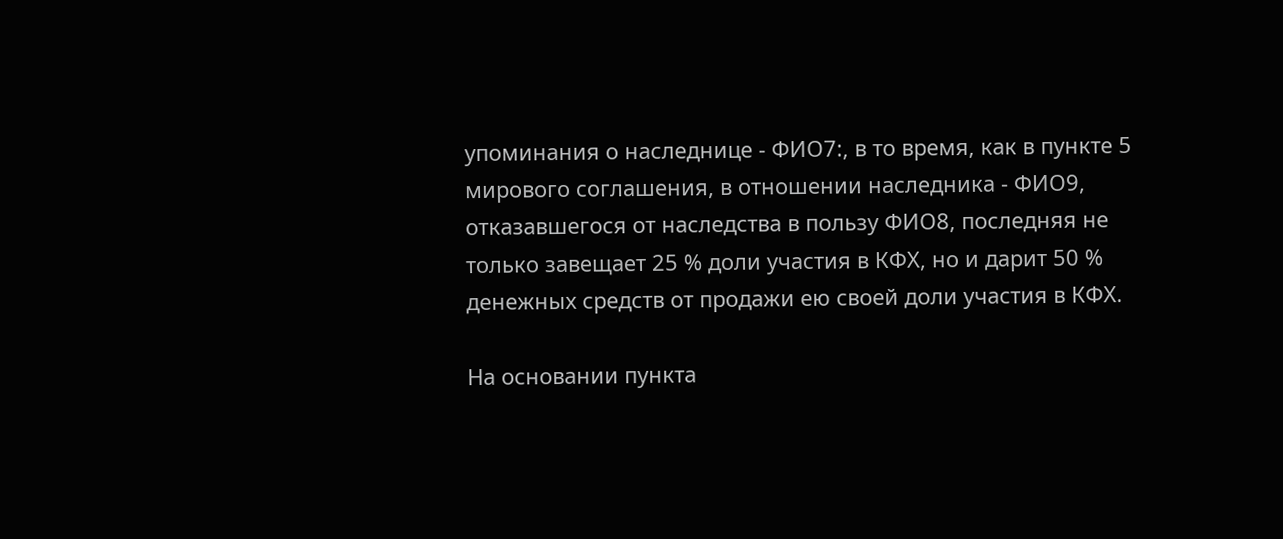упоминания о наследнице - ФИО7:, в то время, как в пункте 5 мирового соглашения, в отношении наследника - ФИО9, отказавшегося от наследства в пользу ФИО8, последняя не только завещает 25 % доли участия в КФХ, но и дарит 50 % денежных средств от продажи ею своей доли участия в КФХ.

На основании пункта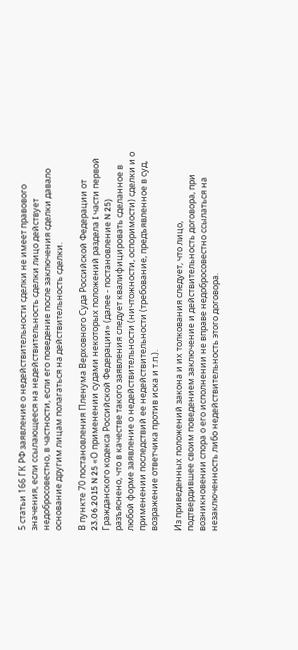5 статьи 166 ГК РФ заявление о недействительности сделки не имеет правового значения, если ссылающееся на недействительность сделки лицо действует недобросовестно, в частности, если его поведение после заключения сделки давало основание другим лицам полагаться на действительность сделки.

В пункте 70 постановления Пленума Верховного Суда Российской Федерации от 23.06.2015 N 25 «О применении судами некоторых положений раздела I части первой Гражданского кодекса Российской Федерации» (далее - постановление N 25) разъяснено, что в качестве такого заявления следует квалифицировать сделанное в любой форме заявление о недействительности (ничтожности, оспоримости) сделки и о применении последствий ее недействительности (требование, предъявленное в суд, возражение ответчика против иска и т.п.).

Из приведенных положений закона и их толкования следует, что лицо, подтвердившее своим поведением заключение и действительность договора, при возникновении спора о его исполнении не вправе недобросовестно ссылаться на незаключенность либо недействительность этого договора.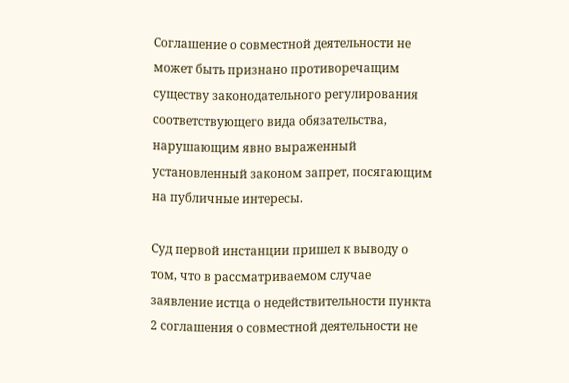Соглашение о совместной деятельности не может быть признано противоречащим существу законодательного регулирования соответствующего вида обязательства, нарушающим явно выраженный установленный законом запрет, посягающим на публичные интересы.

Суд первой инстанции пришел к выводу о том, что в рассматриваемом случае заявление истца о недействительности пункта 2 соглашения о совместной деятельности не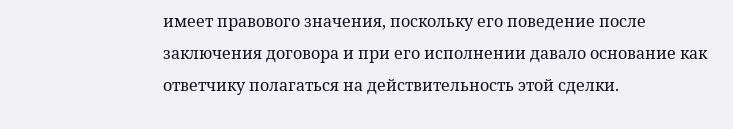имеет правового значения, поскольку его поведение после заключения договора и при его исполнении давало основание как ответчику полагаться на действительность этой сделки.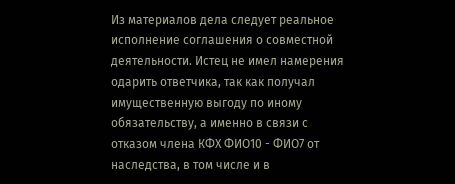Из материалов дела следует реальное исполнение соглашения о совместной деятельности. Истец не имел намерения одарить ответчика, так как получал имущественную выгоду по иному обязательству, а именно в связи с отказом члена КФХ ФИО10 - ФИО7 от наследства, в том числе и в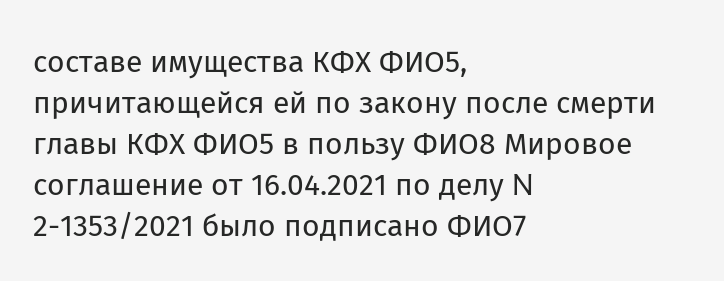составе имущества КФХ ФИО5, причитающейся ей по закону после смерти главы КФХ ФИО5 в пользу ФИО8 Мировое соглашение от 16.04.2021 по делу N 2-1353/2021 было подписано ФИО7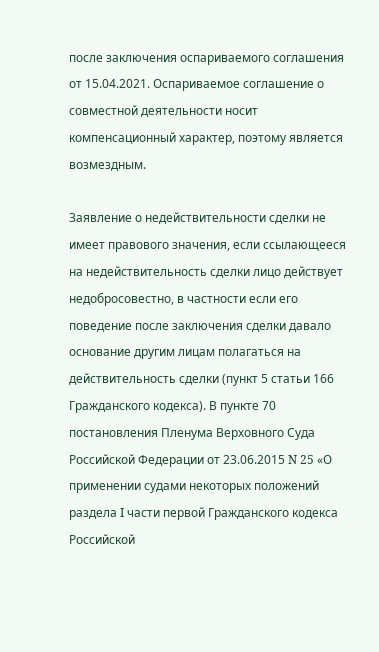после заключения оспариваемого соглашения от 15.04.2021. Оспариваемое соглашение о совместной деятельности носит компенсационный характер, поэтому является возмездным.

Заявление о недействительности сделки не имеет правового значения, если ссылающееся на недействительность сделки лицо действует недобросовестно, в частности если его поведение после заключения сделки давало основание другим лицам полагаться на действительность сделки (пункт 5 статьи 166 Гражданского кодекса). В пункте 70 постановления Пленума Верховного Суда Российской Федерации от 23.06.2015 N 25 «О применении судами некоторых положений раздела I части первой Гражданского кодекса Российской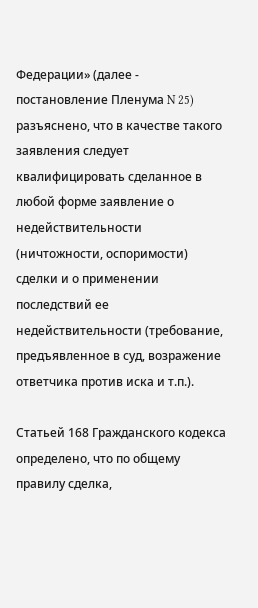Федерации» (далее - постановление Пленума N 25) разъяснено, что в качестве такого заявления следует квалифицировать сделанное в любой форме заявление о недействительности (ничтожности, оспоримости) сделки и о применении последствий ее недействительности (требование, предъявленное в суд, возражение ответчика против иска и т.п.).

Статьей 168 Гражданского кодекса определено, что по общему правилу сделка,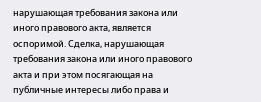нарушающая требования закона или иного правового акта, является оспоримой. Сделка, нарушающая требования закона или иного правового акта и при этом посягающая на публичные интересы либо права и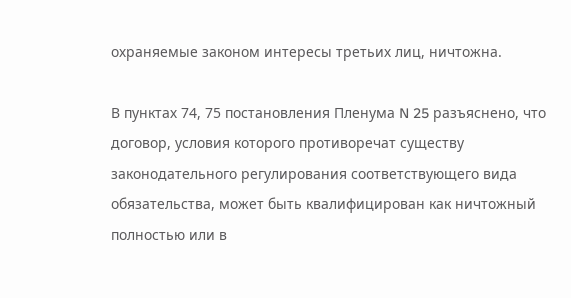охраняемые законом интересы третьих лиц, ничтожна.

В пунктах 74, 75 постановления Пленума N 25 разъяснено, что договор, условия которого противоречат существу законодательного регулирования соответствующего вида обязательства, может быть квалифицирован как ничтожный полностью или в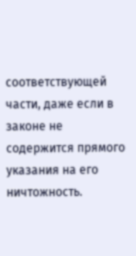соответствующей части, даже если в законе не содержится прямого указания на его ничтожность.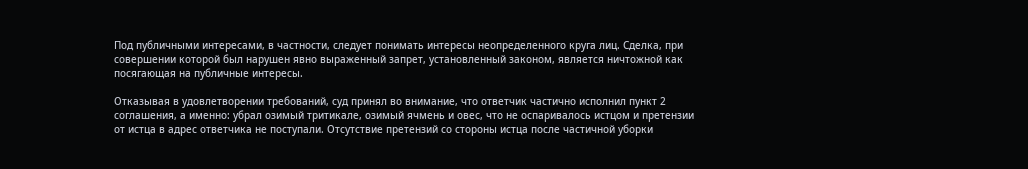Под публичными интересами, в частности, следует понимать интересы неопределенного круга лиц. Сделка, при совершении которой был нарушен явно выраженный запрет, установленный законом, является ничтожной как посягающая на публичные интересы.

Отказывая в удовлетворении требований, суд принял во внимание, что ответчик частично исполнил пункт 2 соглашения, а именно: убрал озимый тритикале, озимый ячмень и овес, что не оспаривалось истцом и претензии от истца в адрес ответчика не поступали. Отсутствие претензий со стороны истца после частичной уборки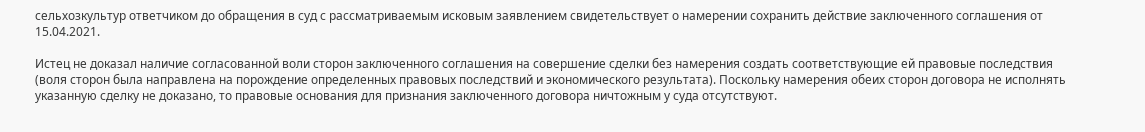сельхозкультур ответчиком до обращения в суд с рассматриваемым исковым заявлением свидетельствует о намерении сохранить действие заключенного соглашения от 15.04.2021.

Истец не доказал наличие согласованной воли сторон заключенного соглашения на совершение сделки без намерения создать соответствующие ей правовые последствия (воля сторон была направлена на порождение определенных правовых последствий и экономического результата). Поскольку намерения обеих сторон договора не исполнять указанную сделку не доказано, то правовые основания для признания заключенного договора ничтожным у суда отсутствуют.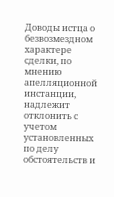Доводы истца о безвозмездном характере сделки, по мнению апелляционной инстанции, надлежит отклонить с учетом установленных по делу обстоятельств и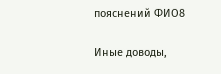пояснений ФИО8

Иные доводы,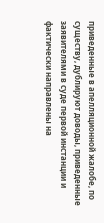приведенные в апелляционной жалобе, по существу, дублируют доводы, приведенные заявителями в суде первой инстанции и фактически направлены на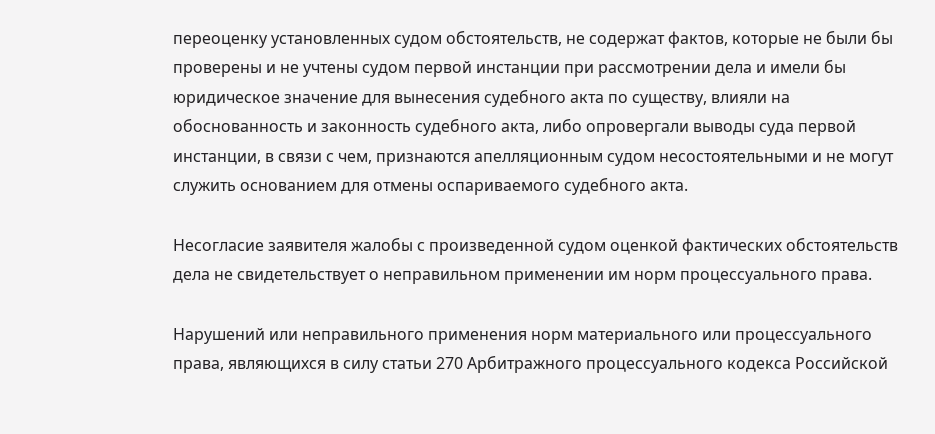переоценку установленных судом обстоятельств, не содержат фактов, которые не были бы проверены и не учтены судом первой инстанции при рассмотрении дела и имели бы юридическое значение для вынесения судебного акта по существу, влияли на обоснованность и законность судебного акта, либо опровергали выводы суда первой инстанции, в связи с чем, признаются апелляционным судом несостоятельными и не могут служить основанием для отмены оспариваемого судебного акта.

Несогласие заявителя жалобы с произведенной судом оценкой фактических обстоятельств дела не свидетельствует о неправильном применении им норм процессуального права.

Нарушений или неправильного применения норм материального или процессуального права, являющихся в силу статьи 270 Арбитражного процессуального кодекса Российской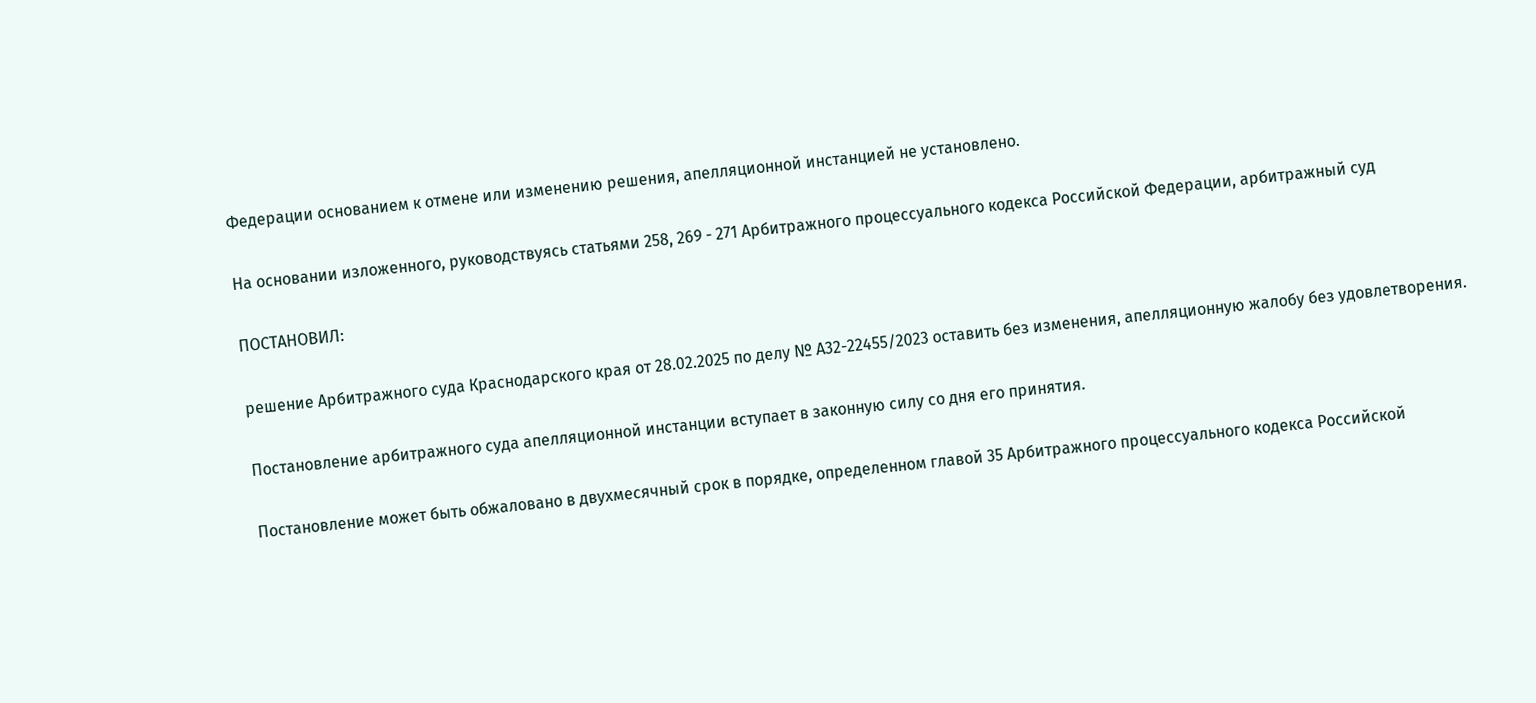Федерации основанием к отмене или изменению решения, апелляционной инстанцией не установлено.

На основании изложенного, руководствуясь статьями 258, 269 - 271 Арбитражного процессуального кодекса Российской Федерации, арбитражный суд

ПОСТАНОВИЛ:

решение Арбитражного суда Краснодарского края от 28.02.2025 по делу № А32-22455/2023 оставить без изменения, апелляционную жалобу без удовлетворения.

Постановление арбитражного суда апелляционной инстанции вступает в законную силу со дня его принятия.

Постановление может быть обжаловано в двухмесячный срок в порядке, определенном главой 35 Арбитражного процессуального кодекса Российской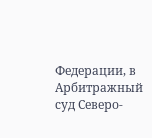Федерации, в Арбитражный суд Северо-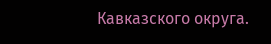Кавказского округа.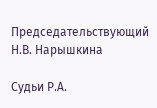Председательствующий Н.В. Нарышкина

Судьи Р.А.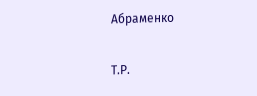Абраменко

Т.Р.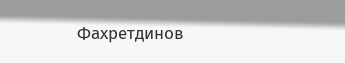Фахретдинов